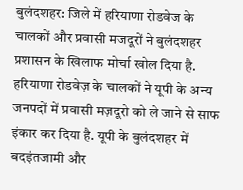बुलंदशहर: जिले में हरियाणा रोडवेज के चालकों और प्रवासी मजदूरों ने बुलंदशहर प्रशासन के खिलाफ मोर्चा खोल दिया है. हरियाणा रोडवेज़ के चालकों ने यूपी के अन्य जनपदों में प्रवासी मज़दूरो को ले जाने से साफ इंकार कर दिया है. यूपी के बुलंदशहर में बदइंतजामी और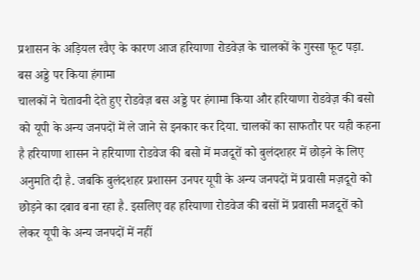प्रशासन के अड़ियल रवैए के कारण आज हरियाणा रोडवेज़ के चालकों के गुस्सा फूट पड़ा.
बस अड्डे पर किया हंगामा
चालकों ने चेतावनी देते हुए रोडवेज़ बस अड्डे पर हंगामा किया और हरियाणा रोडवेज़ की बसो को यूपी के अन्य जनपदों में ले जाने से इनकार कर दिया. चालकों का साफतौर पर यही कहना है हरियाणा शासन ने हरियाणा रोडवेज की बसो में मजदूरों को बुलंदशहर में छोड़ने के लिए अनुमति दी है. जबकि बुलंदशहर प्रशासन उनपर यूपी के अन्य जनपदों में प्रवासी मज़दूरो को छोड़ने का दबाव बना रहा है. इसलिए वह हरियाणा रोडवेज की बसों में प्रवासी मजदूरों को लेकर यूपी के अन्य जनपदों में नहीं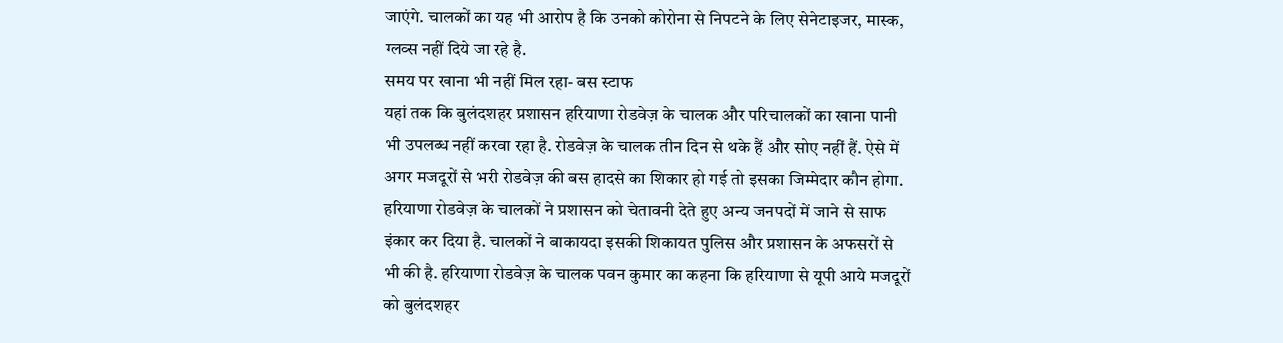जाएंगे. चालकों का यह भी आरोप है कि उनको कोरोना से निपटने के लिए सेनेटाइजर, मास्क, ग्लव्स नहीं दिये जा रहे है.
समय पर खाना भी नहीं मिल रहा- बस स्टाफ
यहां तक कि बुलंदशहर प्रशासन हरियाणा रोडवेज़ के चालक और परिचालकों का खाना पानी भी उपलब्ध नहीं करवा रहा है. रोडवेज़ के चालक तीन दिन से थके हैं और सोए नहीं हैं. ऐसे में अगर मजदूरों से भरी रोडवेज़ की बस हादसे का शिकार हो गई तो इसका जिम्मेदार कौन होगा. हरियाणा रोडवेज़ के चालकों ने प्रशासन को चेतावनी देते हुए अन्य जनपदों में जाने से साफ इंकार कर दिया है. चालकों ने बाकायदा इसकी शिकायत पुलिस और प्रशासन के अफसरों से भी की है. हरियाणा रोडवेज़ के चालक पवन कुमार का कहना कि हरियाणा से यूपी आये मजदूरों को बुलंदशहर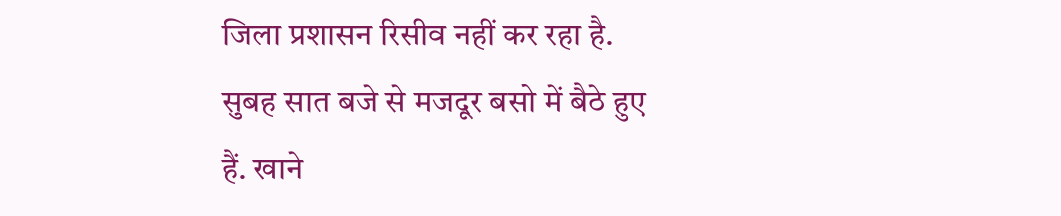जिला प्रशासन रिसीव नहीं कर रहा है. सुबह सात बजे से मजदूर बसो में बैठे हुए हैं. खाने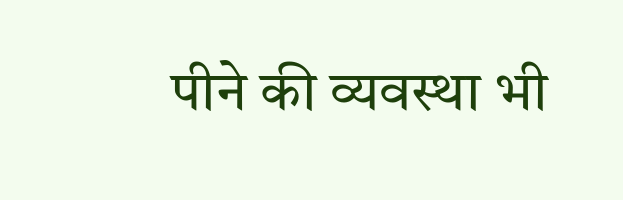पीने की व्यवस्था भी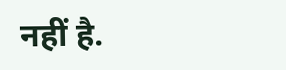नहीं है.